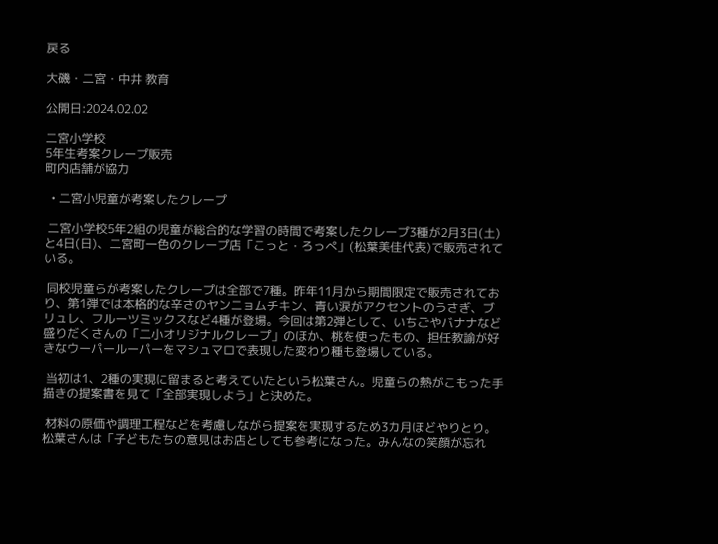戻る

大磯・二宮・中井 教育

公開日:2024.02.02

二宮小学校
5年生考案クレープ販売
町内店舗が協力

  • 二宮小児童が考案したクレープ

 二宮小学校5年2組の児童が総合的な学習の時間で考案したクレープ3種が2月3日(土)と4日(日)、二宮町一色のクレープ店「こっと・ろっぺ」(松葉美佳代表)で販売されている。

 同校児童らが考案したクレープは全部で7種。昨年11月から期間限定で販売されており、第1弾では本格的な辛さのヤンニョムチキン、青い涙がアクセントのうさぎ、ブリュレ、フルーツミックスなど4種が登場。今回は第2弾として、いちごやバナナなど盛りだくさんの「二小オリジナルクレープ」のほか、桃を使ったもの、担任教諭が好きなウーパールーパーをマシュマロで表現した変わり種も登場している。

 当初は1、2種の実現に留まると考えていたという松葉さん。児童らの熱がこもった手描きの提案書を見て「全部実現しよう」と決めた。

 材料の原価や調理工程などを考慮しながら提案を実現するため3カ月ほどやりとり。松葉さんは「子どもたちの意見はお店としても参考になった。みんなの笑顔が忘れ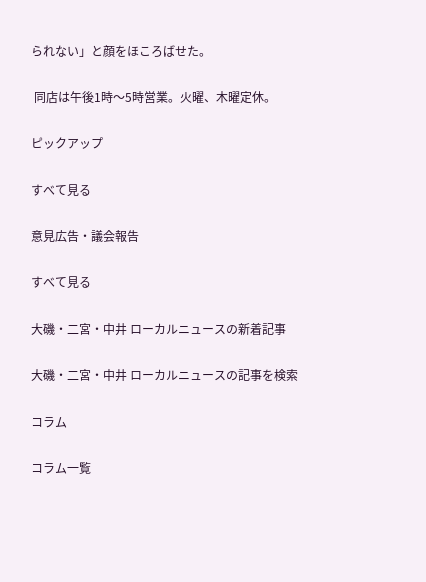られない」と顔をほころばせた。

 同店は午後1時〜5時営業。火曜、木曜定休。

ピックアップ

すべて見る

意見広告・議会報告

すべて見る

大磯・二宮・中井 ローカルニュースの新着記事

大磯・二宮・中井 ローカルニュースの記事を検索

コラム

コラム一覧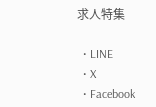求人特集

  • LINE
  • X
  • Facebook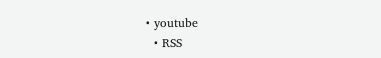• youtube
  • RSS